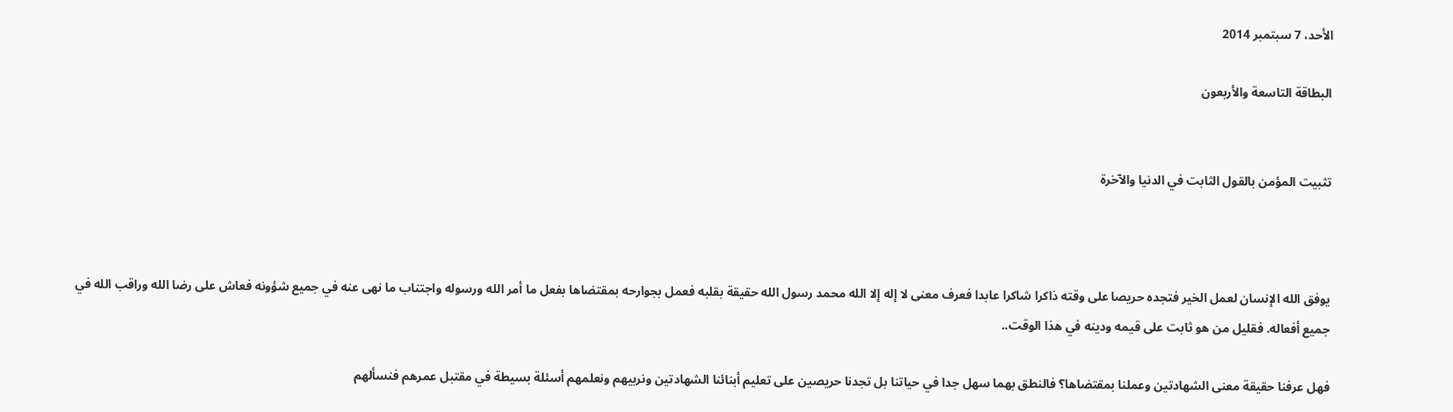الأحد، 7 سبتمبر 2014

البطاقة التاسعة والأربعون


تثبيت المؤمن بالقول الثابت في الدنيا والآخرة



يوفق الله الإنسان لعمل الخير فتجده حريصا على وقته ذاكرا شاكرا عابدا فعرف معنى لا إله إلا الله محمد رسول الله حقيقة بقلبه فعمل بجوارحه بمقتضاها بفعل ما أمر الله ورسوله واجتناب ما نهى عنه في جميع شؤونه فعاش على رضا الله وراقب الله في جميع أفعاله. فقليل من هو ثابت على قيمه ودينه في هذا الوقت..

فهل عرفنا حقيقة معنى الشهادتين وعملنا بمقتضاها؟ فالنطق بهما سهل جدا في حياتنا بل تجدنا حريصين على تعليم أبنائنا الشهادتين ونربيهم ونعلمهم أسئلة بسيطة في مقتبل عمرهم فنسألهم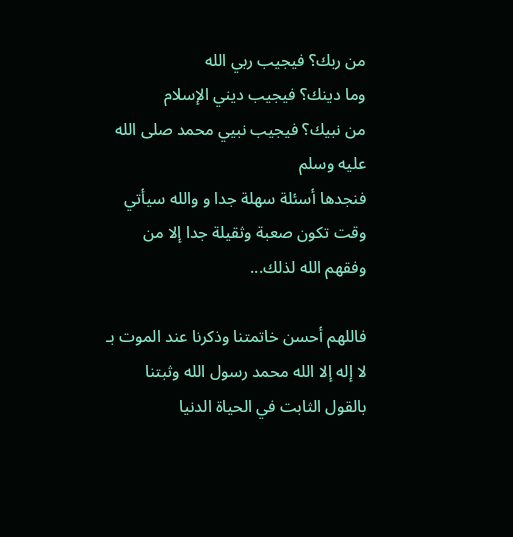من ربك؟ فيجيب ربي الله
وما دينك؟ فيجيب ديني الإسلام
من نبيك؟ فيجيب نبيي محمد صلى الله عليه وسلم
فنجدها أسئلة سهلة جدا و والله سيأتي وقت تكون صعبة وثقيلة جدا إلا من وفقهم الله لذلك...

فاللهم أحسن خاتمتنا وذكرنا عند الموت بـ لا إله إلا الله محمد رسول الله وثبتنا بالقول الثابت في الحياة الدنيا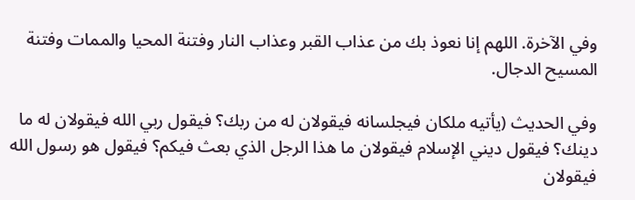وفي الآخرة. اللهم إنا نعوذ بك من عذاب القبر وعذاب النار وفتنة المحيا والممات وفتنة المسيح الدجال.

وفي الحديث (يأتيه ملكان فيجلسانه فيقولان له من ربك؟ فيقول ربي الله فيقولان له ما دينك؟ فيقول ديني الإسلام فيقولان ما هذا الرجل الذي بعث فيكم؟ فيقول هو رسول الله فيقولان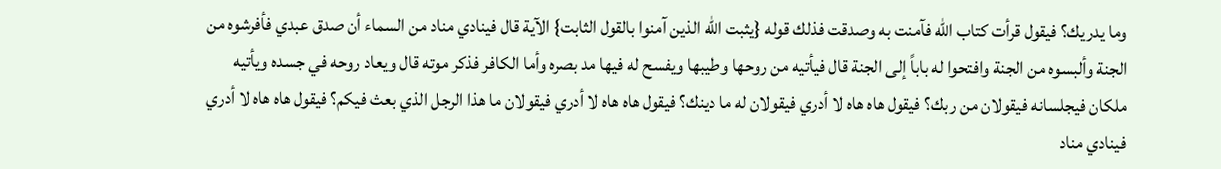وما يدريك؟ فيقول قرأت كتاب الله فآمنت به وصدقت فذلك قوله {يثبت الله الذين آمنوا بالقول الثابت} الآية قال فينادي مناد من السماء أن صدق عبدي فأفرشوه من الجنة وألبسوه من الجنة وافتحوا له باباً إلى الجنة قال فيأتيه من روحها وطيبها ويفسح له فيها مد بصره وأما الكافر فذكر موته قال ويعاد روحه في جسده ويأتيه ملكان فيجلسانه فيقولان من ربك؟ فيقول هاه هاه لا أدري فيقولان له ما دينك؟ فيقول هاه هاه لا أدري فيقولان ما هذا الرجل الذي بعث فيكم؟ فيقول هاه هاه لا أدري فينادي مناد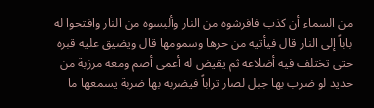من السماء أن كذب فافرشوه من النار وألبسوه من النار وافتحوا له باباً إلى النار قال فيأتيه من حرها وسمومها قال ويضيق عليه قبره حتى تختلف فيه أضلاعه ثم يقيض له أعمى أصم ومعه مرزبة من حديد لو ضرب بها جبل لصار تراباً فيضربه بها ضربة يسمعها ما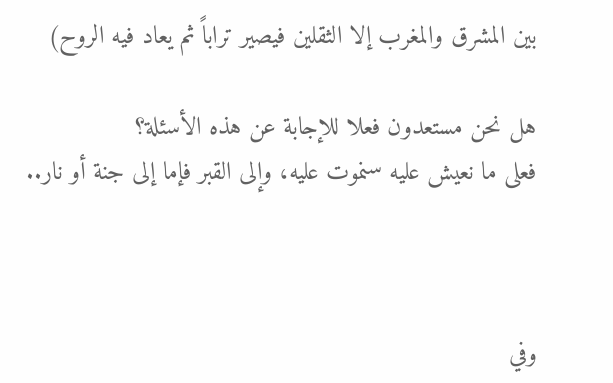بين المشرق والمغرب إلا الثقلين فيصير تراباً ثم يعاد فيه الروح)

هل نحن مستعدون فعلا للإجابة عن هذه الأسئلة؟
فعلى ما نعيش عليه سنموت عليه، وإلى القبر فإما إلى جنة أو نار..



وفي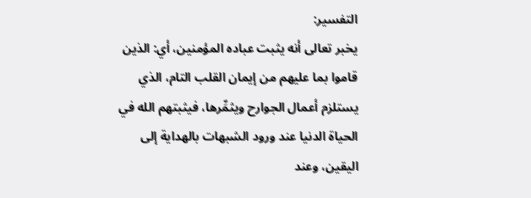التفسير:
يخبر تعالى أنه يثبت عباده المؤمنين، أي: الذين قاموا بما عليهم من إيمان القلب التام، الذي يستلزم أعمال الجوارح ويثمِّرها، فيثبتهم الله في الحياة الدنيا عند ورود الشبهات بالهداية إلى اليقين، وعند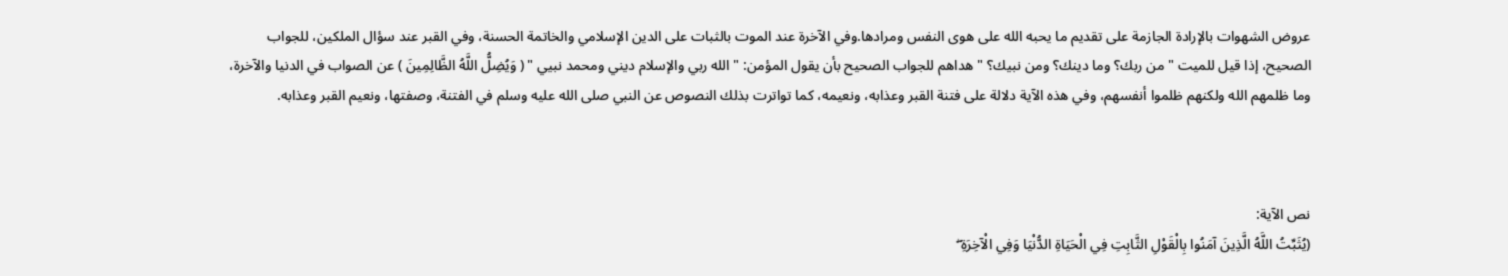عروض الشهوات بالإرادة الجازمة على تقديم ما يحبه الله على هوى النفس ومرادها.وفي الآخرة عند الموت بالثبات على الدين الإسلامي والخاتمة الحسنة، وفي القبر عند سؤال الملكين، للجواب الصحيح، إذا قيل للميت " من ربك؟ وما دينك؟ ومن نبيك؟ " هداهم للجواب الصحيح بأن يقول المؤمن: " الله ربي والإسلام ديني ومحمد نبيي " ( وَيُضِلُّ اللَّهُ الظَّالِمِينَ ) عن الصواب في الدنيا والآخرة، وما ظلمهم الله ولكنهم ظلموا أنفسهم، وفي هذه الآية دلالة على فتنة القبر وعذابه، ونعيمه، كما تواترت بذلك النصوص عن النبي صلى الله عليه وسلم في الفتنة، وصفتها، ونعيم القبر وعذابه.



نص الآية:
(يُثَبِّتُ اللَّهُ الَّذِينَ آمَنُوا بِالْقَوْلِ الثَّابِتِ فِي الْحَيَاةِ الدُّنْيَا وَفِي الْآخِرَةِ ۖ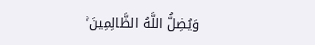وَيُضِلُّ اللَّهُ الظَّالِمِينَ ۚ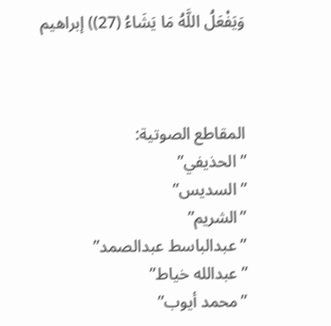وَيَفْعَلُ اللَّهُ مَا يَشَاءُ (27)) إبراهيم



المقاطع الصوتية:
”الحذيفي”
”السديس”
”الشريم”
”عبدالباسط عبدالصمد”
”عبدالله خياط”
”محمد أيوب”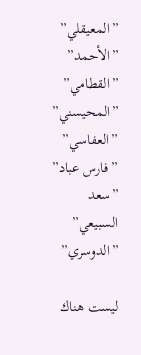”المعيقلي”
”الأحمد”
”القطامي”
”المحيسني”
”العفاسي”
”فارس عباد”
”سعد السبيعي”
”الدوسري”

ليست هناك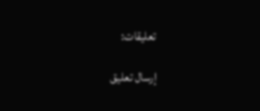تعليقات:

إرسال تعليق